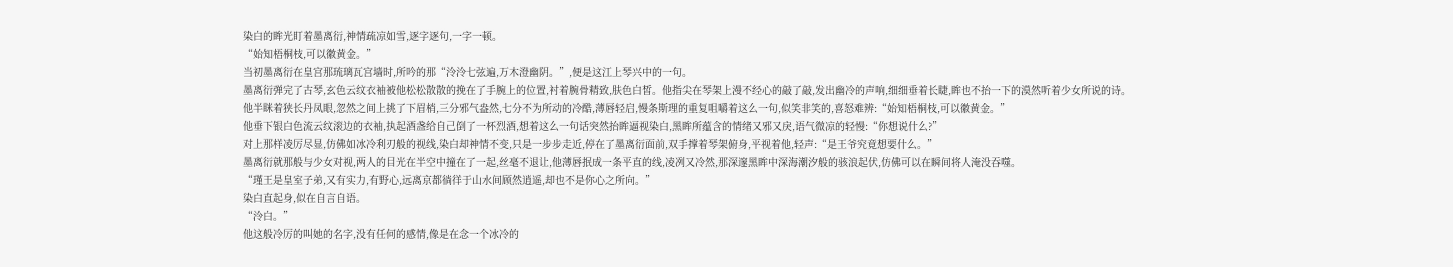染白的眸光盯着墨离衍,神情疏凉如雪,逐字逐句,一字一顿。
“始知梧桐枝,可以徽黄金。”
当初墨离衍在皇宫那琉璃瓦宫墙时,所吟的那“泠泠七弦遍,万木澄幽阴。”,便是这江上琴兴中的一句。
墨离衍弹完了古琴,玄色云纹衣袖被他松松散散的挽在了手腕上的位置,衬着腕骨精致,肤色白皙。他指尖在琴架上漫不经心的敲了敲,发出幽冷的声响,细细垂着长睫,眸也不抬一下的漠然听着少女所说的诗。
他半眯着狭长丹凤眼,忽然之间上挑了下眉梢,三分邪气盎然,七分不为所动的冷酷,薄唇轻启,慢条斯理的重复咀嚼着这么一句,似笑非笑的,喜怒难辨:“始知梧桐枝,可以徽黄金。”
他垂下银白色流云纹滚边的衣袖,执起酒盏给自己倒了一杯烈酒,想着这么一句话突然抬眸逼视染白,黑眸所蕴含的情绪又邪又戾,语气微凉的轻慢:“你想说什么?”
对上那样凌厉尽显,仿佛如冰冷利刃般的视线,染白却神情不变,只是一步步走近,停在了墨离衍面前,双手撑着琴架俯身,平视着他,轻声:“是王爷究竟想要什么。”
墨离衍就那般与少女对视,两人的目光在半空中撞在了一起,丝毫不退让,他薄唇抿成一条平直的线,凌冽又冷然,那深邃黑眸中深海潮汐般的骇浪起伏,仿佛可以在瞬间将人淹没吞噬。
“瑾王是皇室子弟,又有实力,有野心,远离京都徜徉于山水间顾然逍遥,却也不是你心之所向。”
染白直起身,似在自言自语。
“泠白。”
他这般冷厉的叫她的名字,没有任何的感情,像是在念一个冰冷的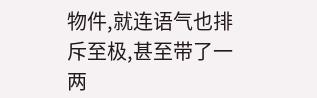物件,就连语气也排斥至极,甚至带了一两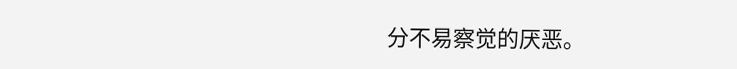分不易察觉的厌恶。